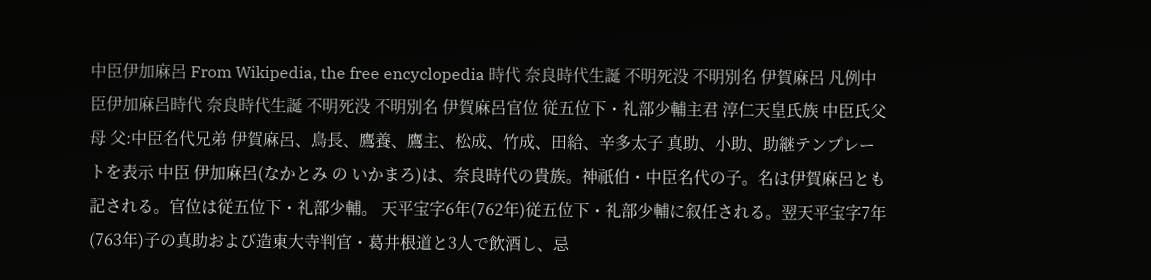中臣伊加麻呂 From Wikipedia, the free encyclopedia 時代 奈良時代生誕 不明死没 不明別名 伊賀麻呂 凡例中臣伊加麻呂時代 奈良時代生誕 不明死没 不明別名 伊賀麻呂官位 従五位下・礼部少輔主君 淳仁天皇氏族 中臣氏父母 父:中臣名代兄弟 伊賀麻呂、鳥長、鷹養、鷹主、松成、竹成、田給、辛多太子 真助、小助、助継テンプレートを表示 中臣 伊加麻呂(なかとみ の いかまろ)は、奈良時代の貴族。神祇伯・中臣名代の子。名は伊賀麻呂とも記される。官位は従五位下・礼部少輔。 天平宝字6年(762年)従五位下・礼部少輔に叙任される。翌天平宝字7年(763年)子の真助および造東大寺判官・葛井根道と3人で飲酒し、忌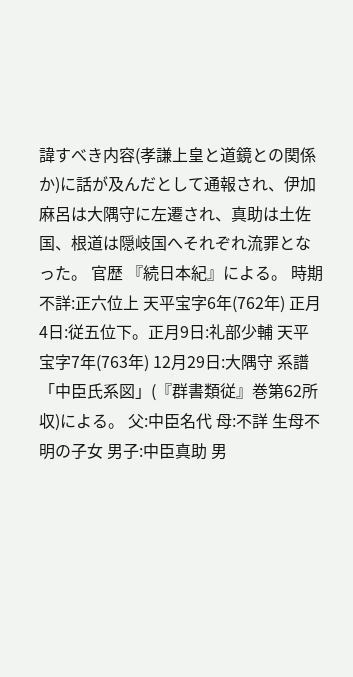諱すべき内容(孝謙上皇と道鏡との関係か)に話が及んだとして通報され、伊加麻呂は大隅守に左遷され、真助は土佐国、根道は隠岐国へそれぞれ流罪となった。 官歴 『続日本紀』による。 時期不詳:正六位上 天平宝字6年(762年) 正月4日:従五位下。正月9日:礼部少輔 天平宝字7年(763年) 12月29日:大隅守 系譜 「中臣氏系図」(『群書類従』巻第62所収)による。 父:中臣名代 母:不詳 生母不明の子女 男子:中臣真助 男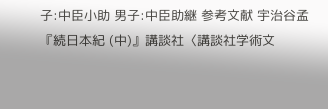子:中臣小助 男子:中臣助継 参考文献 宇治谷孟『続日本紀 (中)』講談社〈講談社学術文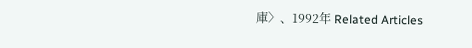庫〉、1992年 Related Articles